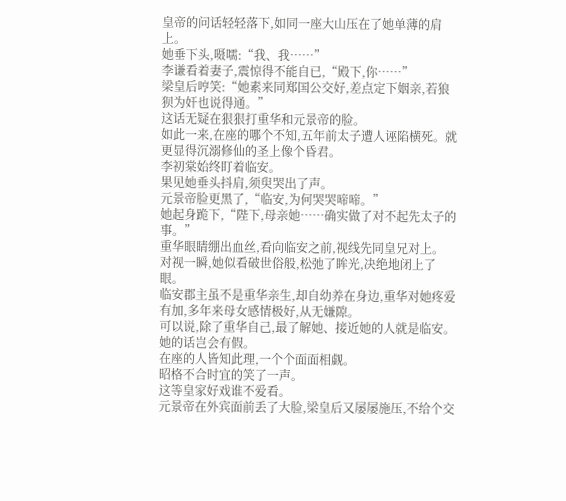皇帝的问话轻轻落下,如同一座大山压在了她单薄的肩上。
她垂下头,嗫嚅:“我、我……”
李谦看着妻子,震惊得不能自已,“殿下,你……”
梁皇后哼笑:“她素来同郑国公交好,差点定下姻亲,若狼狈为奸也说得通。”
这话无疑在狠狠打重华和元景帝的脸。
如此一来,在座的哪个不知,五年前太子遭人诬陷横死。就更显得沉溺修仙的圣上像个昏君。
李初棠始终盯着临安。
果见她垂头抖肩,须臾哭出了声。
元景帝脸更黑了,“临安,为何哭哭啼啼。”
她起身跪下,“陛下,母亲她……确实做了对不起先太子的事。”
重华眼睛绷出血丝,看向临安之前,视线先同皇兄对上。
对视一瞬,她似看破世俗般,松弛了眸光,决绝地闭上了眼。
临安郡主虽不是重华亲生,却自幼养在身边,重华对她疼爱有加,多年来母女感情极好,从无嫌隙。
可以说,除了重华自己,最了解她、接近她的人就是临安。
她的话岂会有假。
在座的人皆知此理,一个个面面相觑。
昭格不合时宜的笑了一声。
这等皇家好戏谁不爱看。
元景帝在外宾面前丢了大脸,梁皇后又屡屡施压,不给个交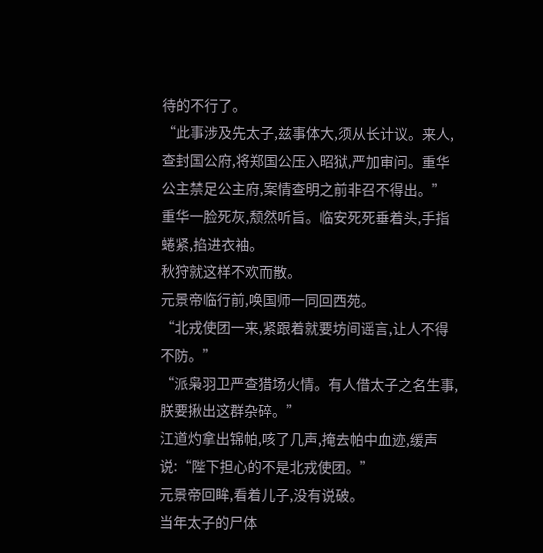待的不行了。
“此事涉及先太子,兹事体大,须从长计议。来人,查封国公府,将郑国公压入昭狱,严加审问。重华公主禁足公主府,案情查明之前非召不得出。”
重华一脸死灰,颓然听旨。临安死死垂着头,手指蜷紧,掐进衣袖。
秋狩就这样不欢而散。
元景帝临行前,唤国师一同回西苑。
“北戎使团一来,紧跟着就要坊间谣言,让人不得不防。”
“派枭羽卫严查猎场火情。有人借太子之名生事,朕要揪出这群杂碎。”
江道灼拿出锦帕,咳了几声,掩去帕中血迹,缓声说:“陛下担心的不是北戎使团。”
元景帝回眸,看着儿子,没有说破。
当年太子的尸体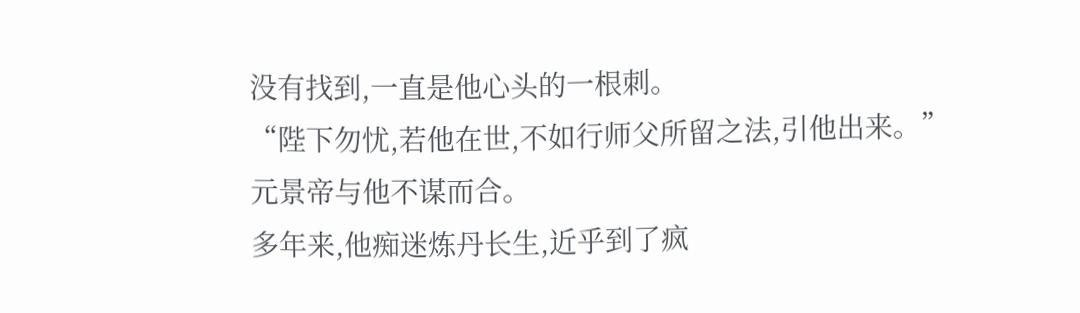没有找到,一直是他心头的一根刺。
“陛下勿忧,若他在世,不如行师父所留之法,引他出来。”
元景帝与他不谋而合。
多年来,他痴迷炼丹长生,近乎到了疯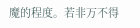魔的程度。若非万不得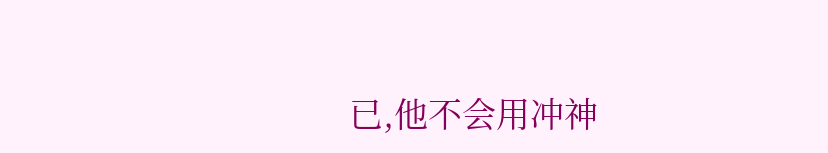已,他不会用冲神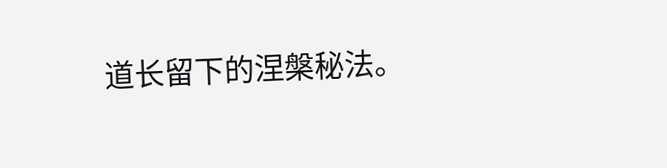道长留下的涅槃秘法。